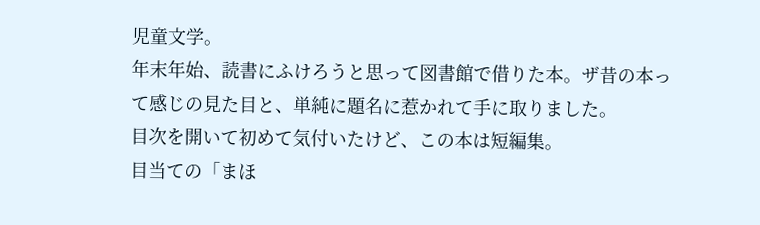児童文学。
年末年始、読書にふけろうと思って図書館で借りた本。ザ昔の本って感じの見た目と、単純に題名に惹かれて手に取りました。
目次を開いて初めて気付いたけど、この本は短編集。
目当ての「まほ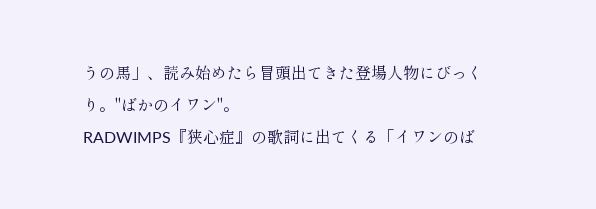うの馬」、読み始めたら冒頭出てきた登場人物にびっくり。"ばかのイワン"。
RADWIMPS『狭心症』の歌詞に出てくる「イワンのば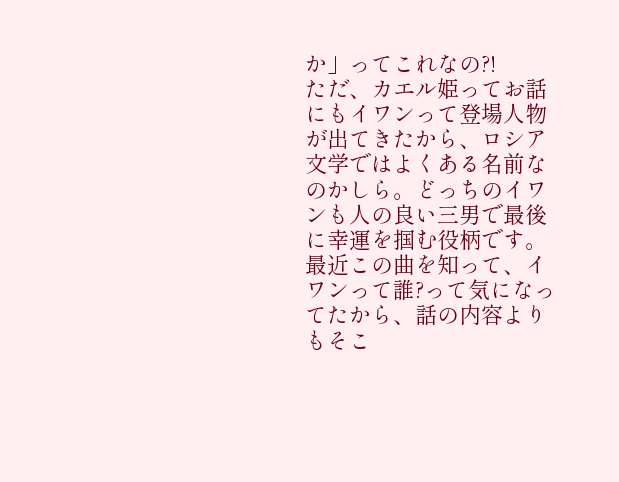か」ってこれなの?!
ただ、カエル姫ってお話にもイワンって登場人物が出てきたから、ロシア文学ではよくある名前なのかしら。どっちのイワンも人の良い三男で最後に幸運を掴む役柄です。
最近この曲を知って、イワンって誰?って気になってたから、話の内容よりもそこ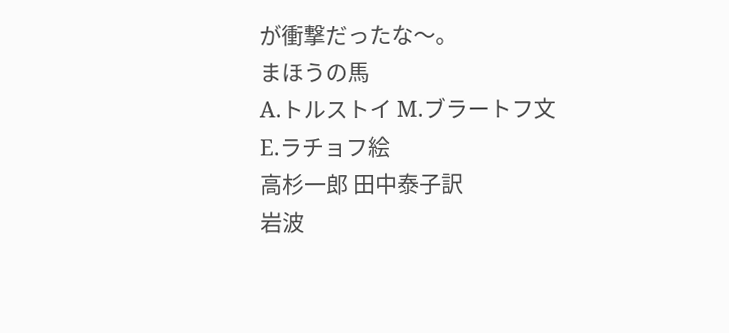が衝撃だったな〜。
まほうの馬
A.トルストイ M.ブラートフ文
E.ラチョフ絵
高杉一郎 田中泰子訳
岩波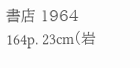書店 1964
164p. 23cm(岩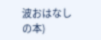波おはなしの本)